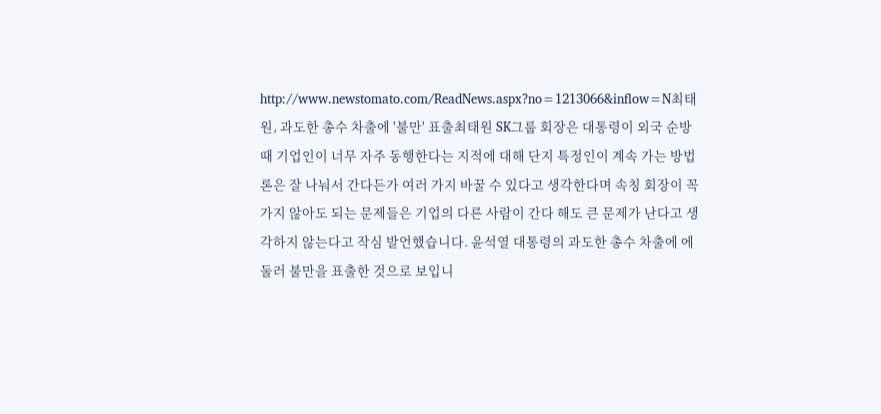http://www.newstomato.com/ReadNews.aspx?no=1213066&inflow=N최태원, 과도한 총수 차출에 '불만' 표출최태원 SK그룹 회장은 대통령이 외국 순방 때 기업인이 너무 자주 동행한다는 지적에 대해 단지 특정인이 계속 가는 방법론은 잘 나눠서 간다든가 여러 가지 바꿀 수 있다고 생각한다며 속칭 회장이 꼭 가지 않아도 되는 문제들은 기업의 다른 사람이 간다 해도 큰 문제가 난다고 생각하지 않는다고 작심 발언했습니다. 윤석열 대통령의 과도한 총수 차출에 에둘러 불만을 표출한 것으로 보입니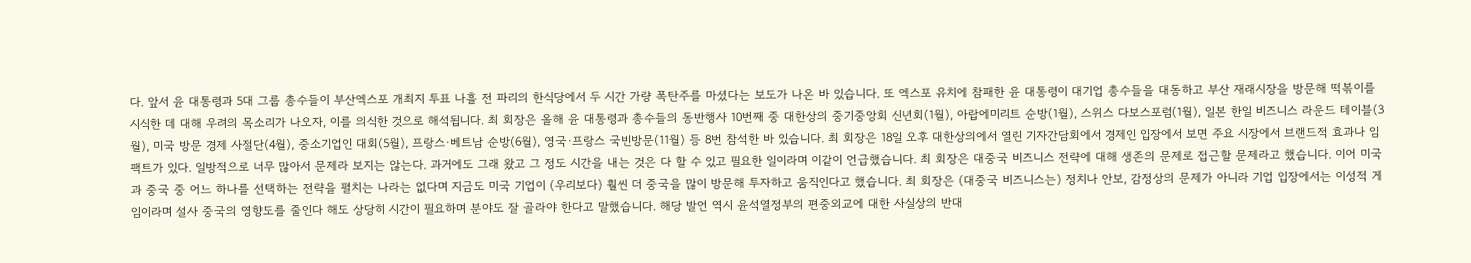다. 앞서 윤 대통령과 5대 그룹 총수들이 부산엑스포 개최지 투표 나흘 전 파리의 한식당에서 두 시간 가량 폭탄주를 마셨다는 보도가 나온 바 있습니다. 또 엑스포 유치에 참패한 윤 대통령이 대기업 총수들을 대동하고 부산 재래시장을 방문해 떡볶이를 시식한 데 대해 우려의 목소리가 나오자, 이를 의식한 것으로 해석됩니다. 최 회장은 올해 윤 대통령과 총수들의 동반행사 10번째 중 대한상의 중기중앙회 신년회(1월), 아랍에미리트 순방(1월), 스위스 다보스포럼(1월), 일본 한일 비즈니스 라운드 테이블(3월), 미국 방문 경제 사절단(4월), 중소기업인 대회(5월), 프랑스·베트남 순방(6월), 영국·프랑스 국빈방문(11월) 등 8번 참석한 바 있습니다. 최 회장은 18일 오후 대한상의에서 열린 기자간담회에서 경제인 입장에서 보면 주요 시장에서 브랜드적 효과나 임팩트가 있다. 일방적으로 너무 많아서 문제라 보지는 않는다. 과거에도 그래 왔고 그 정도 시간을 내는 것은 다 할 수 있고 필요한 일이라며 이같이 언급했습니다. 최 회장은 대중국 비즈니스 전략에 대해 생존의 문제로 접근할 문제라고 했습니다. 이어 미국과 중국 중 어느 하나를 선택하는 전략을 펼치는 나라는 없다며 지금도 미국 기업이 (우리보다) 훨씬 더 중국을 많이 방문해 투자하고 움직인다고 했습니다. 최 회장은 (대중국 비즈니스는) 정치나 안보, 감정상의 문제가 아니라 기업 입장에서는 이성적 게임이라며 설사 중국의 영향도를 줄인다 해도 상당히 시간이 필요하며 분야도 잘 골라야 한다고 말했습니다. 해당 발언 역시 윤석열정부의 편중외교에 대한 사실상의 반대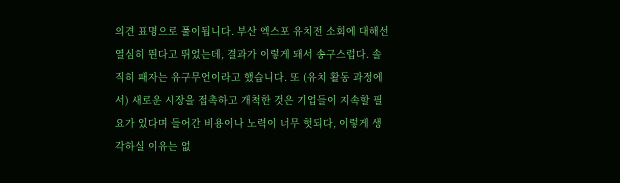의견 표명으로 풀이됩니다. 부산 엑스포 유치전 소회에 대해선 열심히 뛴다고 뛰었는데, 결과가 이렇게 돼서 송구스럽다. 솔직히 패자는 유구무언이라고 했습니다. 또 (유치 활동 과정에서) 새로운 시장을 접촉하고 개척한 것은 기업들이 지속할 필요가 있다며 들어간 비용이나 노력이 너무 헛되다, 이렇게 생각하실 이유는 없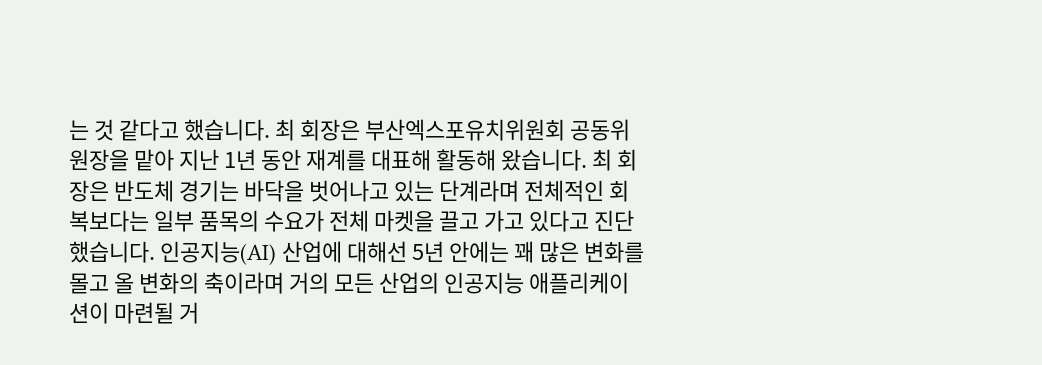는 것 같다고 했습니다. 최 회장은 부산엑스포유치위원회 공동위원장을 맡아 지난 1년 동안 재계를 대표해 활동해 왔습니다. 최 회장은 반도체 경기는 바닥을 벗어나고 있는 단계라며 전체적인 회복보다는 일부 품목의 수요가 전체 마켓을 끌고 가고 있다고 진단했습니다. 인공지능(AI) 산업에 대해선 5년 안에는 꽤 많은 변화를 몰고 올 변화의 축이라며 거의 모든 산업의 인공지능 애플리케이션이 마련될 거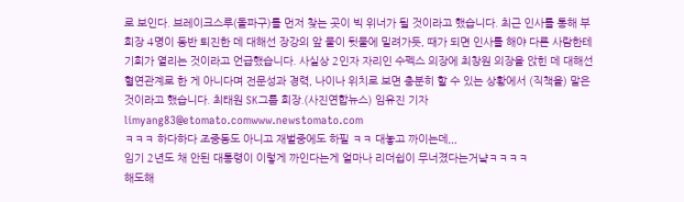로 보인다. 브레이크스루(돌파구)를 먼저 찾는 곳이 빅 위너가 될 것이라고 했습니다. 최근 인사를 통해 부회장 4명이 동반 퇴진한 데 대해선 장강의 앞 물이 뒷물에 밀려가듯, 때가 되면 인사를 해야 다른 사람한테 기회가 열리는 것이라고 언급했습니다. 사실상 2인자 자리인 수펙스 의장에 최창원 의장을 앉힌 데 대해선 혈연관계로 한 게 아니다며 전문성과 경력, 나이나 위치로 보면 충분히 할 수 있는 상황에서 (직책을) 맡은 것이라고 했습니다. 최태원 SK그룹 회장.(사진연합뉴스) 임유진 기자 limyang83@etomato.comwww.newstomato.com
ㅋㅋㅋ 하다하다 조중동도 아니고 재벌중에도 하필 ㅋㅋ 대놓고 까이는데,,,
임기 2년도 채 안된 대통령이 이렇게 까인다는게 얼마나 리더쉽이 무너졌다는거냨ㅋㅋㅋㅋ
해도해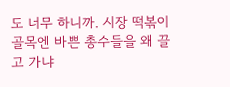도 너무 하니까. 시장 떡볶이 골목엔 바쁜 총수들을 왜 끌고 가냐